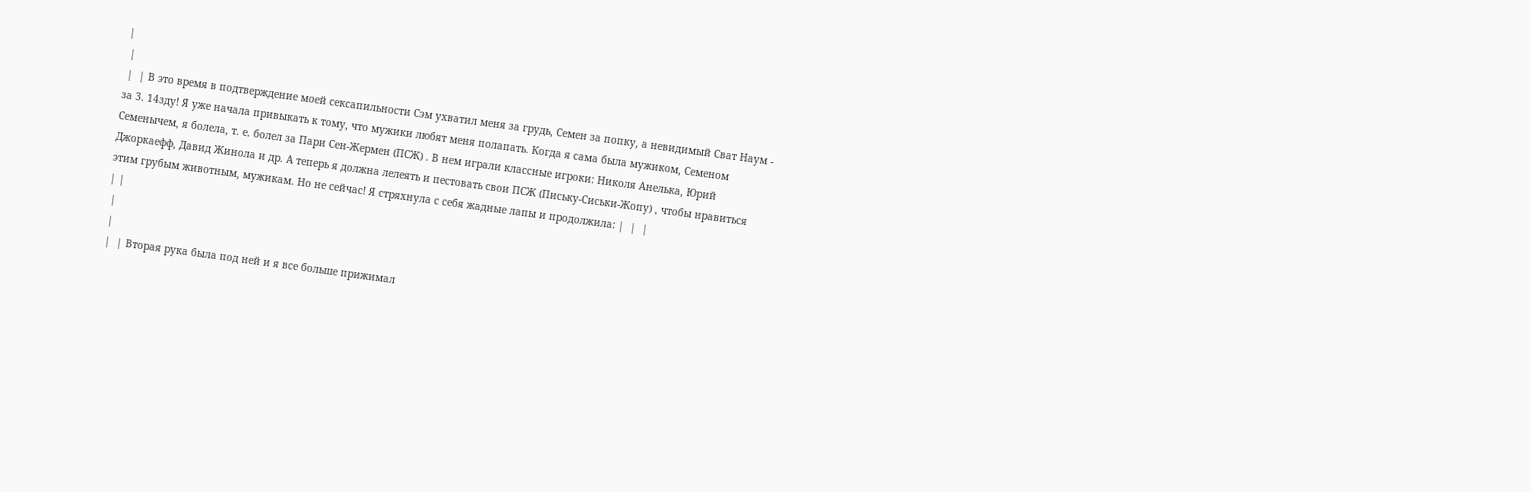|
 |
 |  | В это время в подтверждение моей сексапильности Сэм ухватил меня за грудь, Семен за попку, а невидимый Сват Наум - за 3. 14зду! Я уже начала привыкать к тому, что мужики любят меня полапать. Когда я сама была мужиком, Семеном Семенычем, я болела, т. е. болел за Пари Сен-Жермен (ПСЖ) . В нем играли классные игроки: Николя Анелька, Юрий Джоркаефф, Давид Жинола и др. А теперь я должна лелеять и пестовать свои ПСЖ (Письку-Сиськи-Жопу) , чтобы нравиться этим грубым животным, мужикам. Но не сейчас! Я стряхнула с себя жадные лапы и продолжила: |  |  |
| |
 |
 |
 |  | Вторая рука была под ней и я все больше прижимал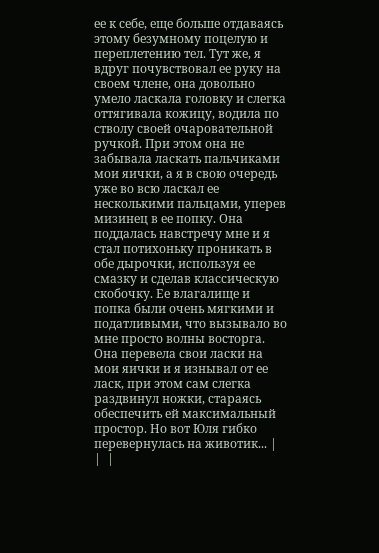ее к себе, еще больше отдаваясь этому безумному поцелую и переплетению тел. Тут же, я вдруг почувствовал ее руку на своем члене, она довольно умело ласкала головку и слегка оттягивала кожицу, водила по стволу своей очаровательной ручкой. При этом она не забывала ласкать пальчиками мои яички, а я в свою очередь уже во всю ласкал ее несколькими пальцами, уперев мизинец в ее попку. Она поддалась навстречу мне и я стал потихоньку проникать в обе дырочки, используя ее смазку и сделав классическую скобочку. Ее влагалище и попка были очень мягкими и податливыми, что вызывало во мне просто волны восторга. Она перевела свои ласки на мои яички и я изнывал от ее ласк, при этом сам слегка раздвинул ножки, стараясь обеспечить ей максимальный простор. Но вот Юля гибко перевернулась на животик... |  |  |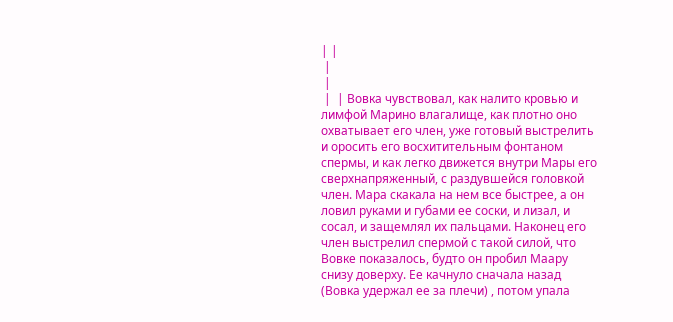| |
 |
 |
 |  | Вовка чувствовал, как налито кровью и лимфой Марино влагалище, как плотно оно охватывает его член, уже готовый выстрелить и оросить его восхитительным фонтаном спермы, и как легко движется внутри Мары его сверхнапряженный, с раздувшейся головкой член. Мара скакала на нем все быстрее, а он ловил руками и губами ее соски, и лизал, и сосал, и защемлял их пальцами. Наконец его член выстрелил спермой с такой силой, что Вовке показалось, будто он пробил Маару снизу доверху. Ее качнуло сначала назад (Вовка удержал ее за плечи) , потом упала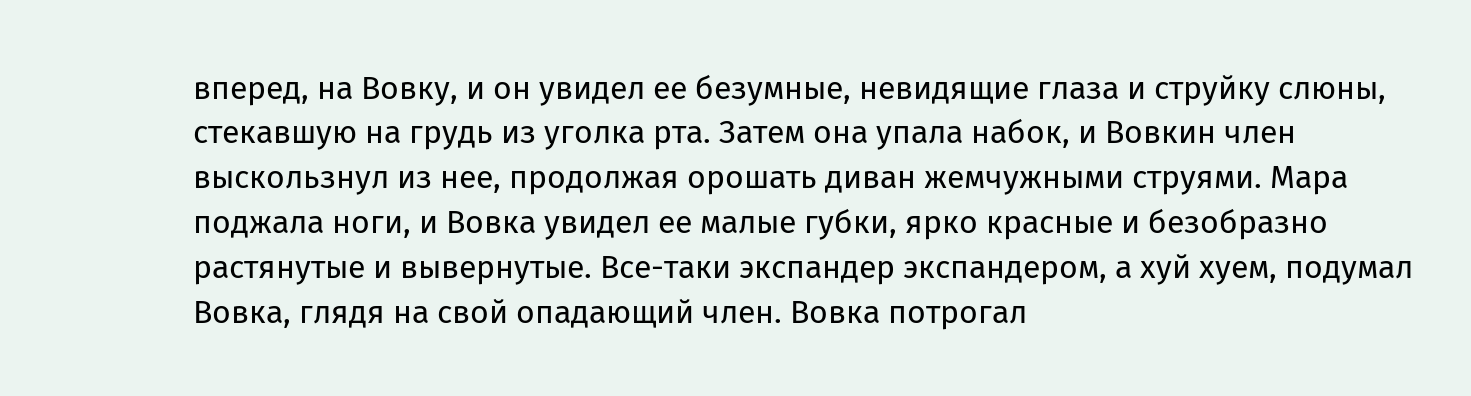вперед, на Вовку, и он увидел ее безумные, невидящие глаза и струйку слюны, стекавшую на грудь из уголка рта. Затем она упала набок, и Вовкин член выскользнул из нее, продолжая орошать диван жемчужными струями. Мара поджала ноги, и Вовка увидел ее малые губки, ярко красные и безобразно растянутые и вывернутые. Все-таки экспандер экспандером, а хуй хуем, подумал Вовка, глядя на свой опадающий член. Вовка потрогал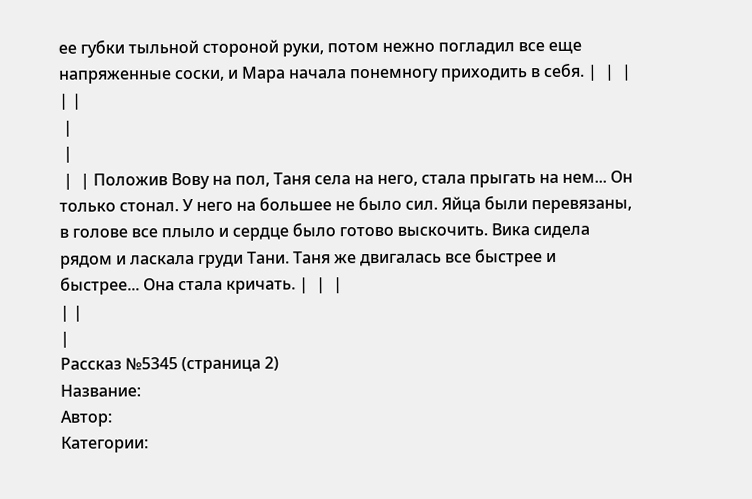ее губки тыльной стороной руки, потом нежно погладил все еще напряженные соски, и Мара начала понемногу приходить в себя. |  |  |
| |
 |
 |
 |  | Положив Вову на пол, Таня села на него, стала прыгать на нем... Он только стонал. У него на большее не было сил. Яйца были перевязаны, в голове все плыло и сердце было готово выскочить. Вика сидела рядом и ласкала груди Тани. Таня же двигалась все быстрее и быстрее... Она стала кричать. |  |  |
| |
|
Рассказ №5345 (страница 2)
Название:
Автор:
Категории: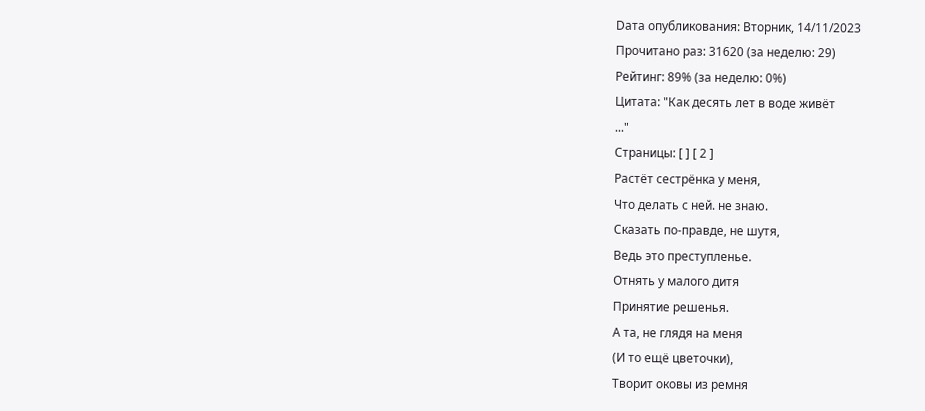Dата опубликования: Вторник, 14/11/2023
Прочитано раз: 31620 (за неделю: 29)
Рейтинг: 89% (за неделю: 0%)
Цитата: "Как десять лет в воде живёт
..."
Страницы: [ ] [ 2 ]
Растёт сестрёнка у меня,
Что делать с ней. не знаю.
Сказать по-правде, не шутя,
Ведь это преступленье.
Отнять у малого дитя
Принятие решенья.
А та, не глядя на меня
(И то ещё цветочки),
Творит оковы из ремня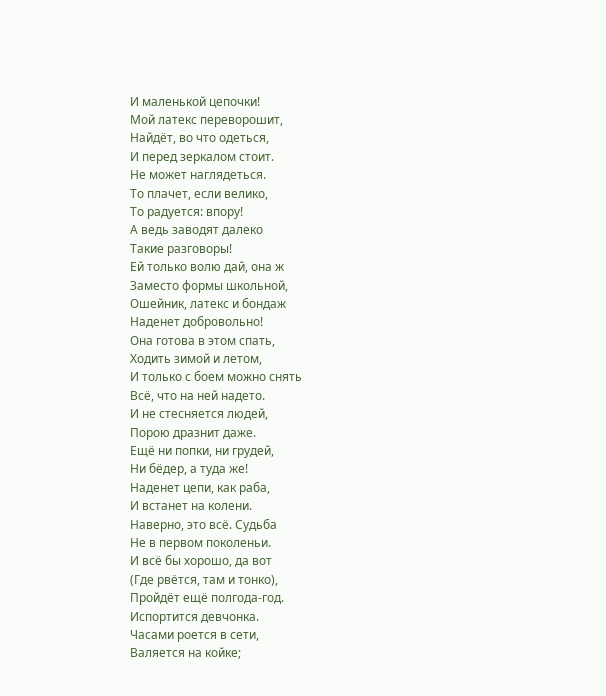И маленькой цепочки!
Мой латекс переворошит,
Найдёт, во что одеться,
И перед зеркалом стоит.
Не может наглядеться.
То плачет, если велико,
То радуется: впору!
А ведь заводят далеко
Такие разговоры!
Ей только волю дай, она ж
Заместо формы школьной,
Ошейник, латекс и бондаж
Наденет добровольно!
Она готова в этом спать,
Ходить зимой и летом,
И только с боем можно снять
Всё, что на ней надето.
И не стесняется людей,
Порою дразнит даже.
Ещё ни попки, ни грудей,
Ни бёдер, а туда же!
Наденет цепи, как раба,
И встанет на колени.
Наверно, это всё. Судьба
Не в первом поколеньи.
И всё бы хорошо, да вот
(Где рвётся, там и тонко),
Пройдёт ещё полгода-год.
Испортится девчонка.
Часами роется в сети,
Валяется на койке;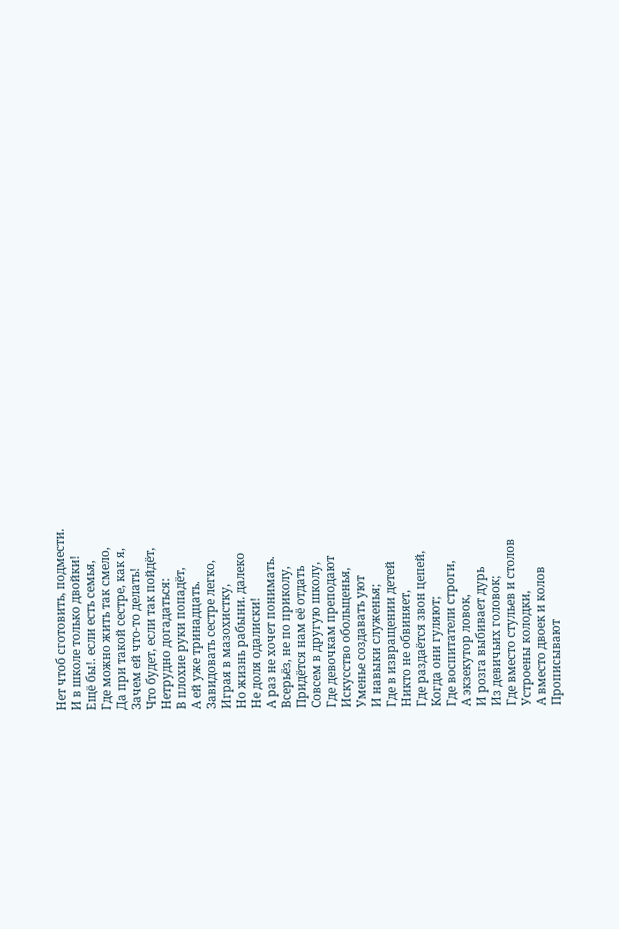Нет чтоб сготовить, подмести.
И в школе только двойки!
Ещё бы!. если есть семья,
Где можно жить так смело,
Да при такой сестре, как я,
Зачем ей что-то делать!
Что будет, если так пойдёт,
Нетрудно догадаться:
В плохие руки попадёт,
А ей уже тринадцать.
Завидовать сестре легко,
Играя в мазохистку,
Но жизнь рабыни. далеко
Не доля одалиски!
А раз не хочет понимать.
Всерьёз, не по приколу,
Придётся нам её отдать
Совсем в другую школу,
Где девочкам преподают
Искусство обольщенья,
Уменье создавать уют
И навыки служенья;
Где в извращении детей
Никто не обвиняет,
Где раздаётся звон цепей,
Когда они гуляют;
Где воспитатели строги,
А экзекутор ловок,
И розга выбивает дурь
Из девичьих головок;
Где вместо стульев и столов
Устроены колодки,
А вместо двоек и колов
Прописывают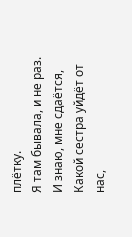плётку.
Я там бывала, и не раз.
И знаю, мне сдаётся,
Какой сестра уйдёт от нас,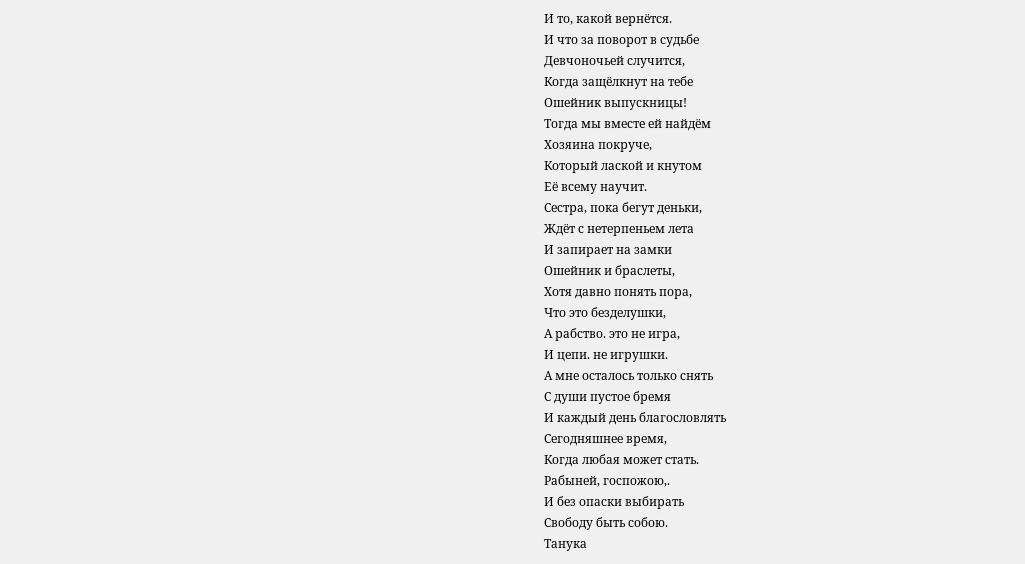И то, какой вернётся.
И что за поворот в судьбе
Девчоночьей случится,
Когда защёлкнут на тебе
Ошейник выпускницы!
Тогда мы вместе ей найдём
Хозяина покруче,
Который лаской и кнутом
Её всему научит.
Сестра, пока бегут деньки,
Ждёт с нетерпеньем лета
И запирает на замки
Ошейник и браслеты,
Хотя давно понять пора,
Что это безделушки,
А рабство. это не игра,
И цепи. не игрушки.
А мне осталось только снять
С души пустое бремя
И каждый день благословлять
Сегодняшнее время,
Когда любая может стать.
Рабыней, госпожою,.
И без опаски выбирать
Свободу быть собою.
Танука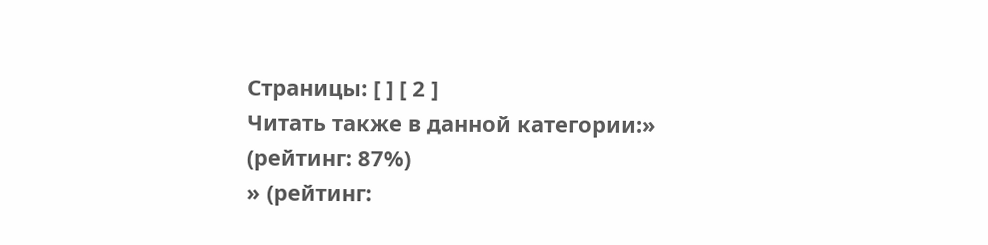Страницы: [ ] [ 2 ]
Читать также в данной категории:» (рейтинг: 87%)
» (рейтинг: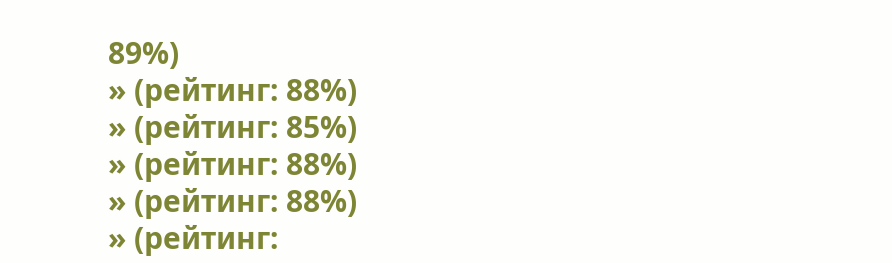89%)
» (рейтинг: 88%)
» (рейтинг: 85%)
» (рейтинг: 88%)
» (рейтинг: 88%)
» (рейтинг: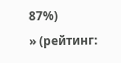87%)
» (рейтинг: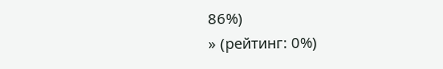86%)
» (рейтинг: 0%)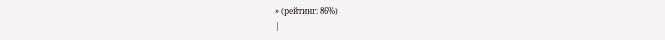» (рейтинг: 86%)
|